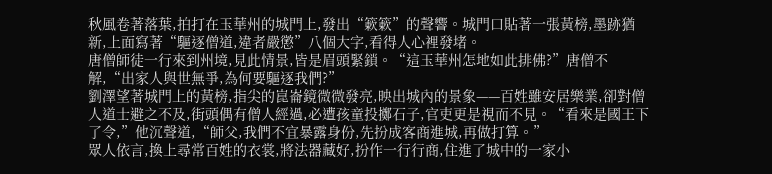秋風卷著落葉,拍打在玉華州的城門上,發出“簌簌”的聲響。城門口貼著一張黃榜,墨跡猶新,上面寫著“驅逐僧道,違者嚴懲”八個大字,看得人心裡發堵。
唐僧師徒一行來到州境,見此情景,皆是眉頭緊鎖。“這玉華州怎地如此排佛?”唐僧不解,“出家人與世無爭,為何要驅逐我們?”
劉澤望著城門上的黃榜,指尖的崑崙鏡微微發亮,映出城內的景象——百姓雖安居樂業,卻對僧人道士避之不及,街頭偶有僧人經過,必遭孩童投擲石子,官吏更是視而不見。“看來是國王下了令,”他沉聲道,“師父,我們不宜暴露身份,先扮成客商進城,再做打算。”
眾人依言,換上尋常百姓的衣裳,將法器藏好,扮作一行行商,住進了城中的一家小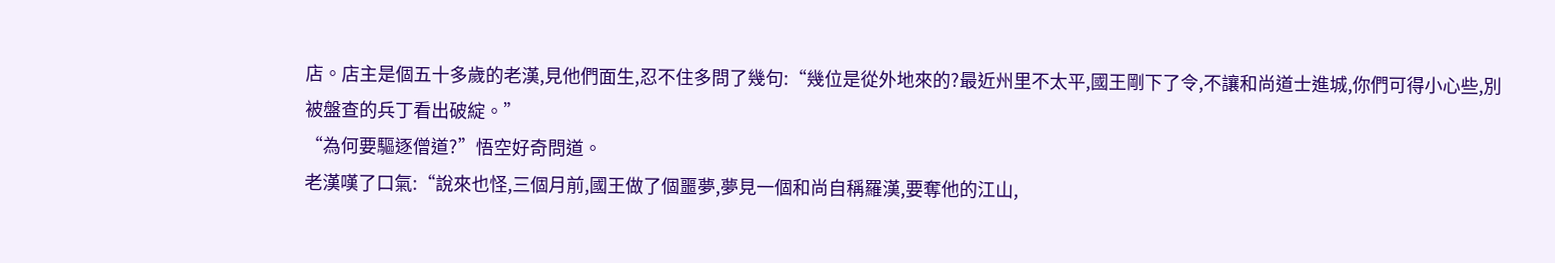店。店主是個五十多歲的老漢,見他們面生,忍不住多問了幾句:“幾位是從外地來的?最近州里不太平,國王剛下了令,不讓和尚道士進城,你們可得小心些,別被盤查的兵丁看出破綻。”
“為何要驅逐僧道?”悟空好奇問道。
老漢嘆了口氣:“說來也怪,三個月前,國王做了個噩夢,夢見一個和尚自稱羅漢,要奪他的江山,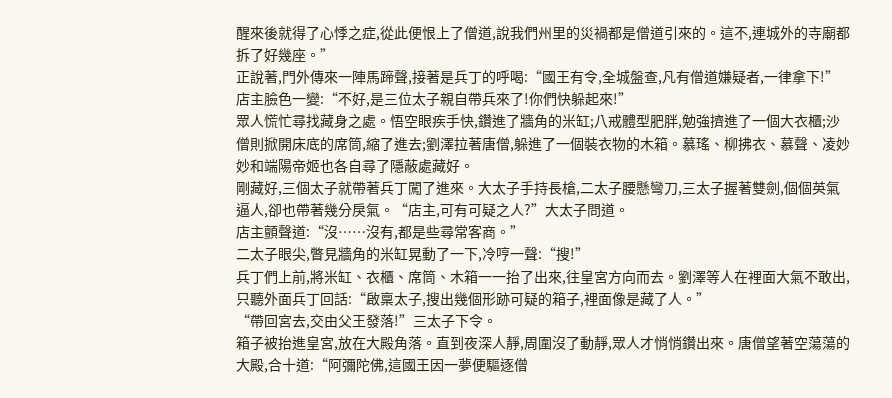醒來後就得了心悸之症,從此便恨上了僧道,說我們州里的災禍都是僧道引來的。這不,連城外的寺廟都拆了好幾座。”
正說著,門外傳來一陣馬蹄聲,接著是兵丁的呼喝:“國王有令,全城盤查,凡有僧道嫌疑者,一律拿下!”
店主臉色一變:“不好,是三位太子親自帶兵來了!你們快躲起來!”
眾人慌忙尋找藏身之處。悟空眼疾手快,鑽進了牆角的米缸;八戒體型肥胖,勉強擠進了一個大衣櫃;沙僧則掀開床底的席筒,縮了進去;劉澤拉著唐僧,躲進了一個裝衣物的木箱。慕瑤、柳拂衣、慕聲、凌妙妙和端陽帝姬也各自尋了隱蔽處藏好。
剛藏好,三個太子就帶著兵丁闖了進來。大太子手持長槍,二太子腰懸彎刀,三太子握著雙劍,個個英氣逼人,卻也帶著幾分戾氣。“店主,可有可疑之人?”大太子問道。
店主顫聲道:“沒……沒有,都是些尋常客商。”
二太子眼尖,瞥見牆角的米缸晃動了一下,冷哼一聲:“搜!”
兵丁們上前,將米缸、衣櫃、席筒、木箱一一抬了出來,往皇宮方向而去。劉澤等人在裡面大氣不敢出,只聽外面兵丁回話:“啟稟太子,搜出幾個形跡可疑的箱子,裡面像是藏了人。”
“帶回宮去,交由父王發落!”三太子下令。
箱子被抬進皇宮,放在大殿角落。直到夜深人靜,周圍沒了動靜,眾人才悄悄鑽出來。唐僧望著空蕩蕩的大殿,合十道:“阿彌陀佛,這國王因一夢便驅逐僧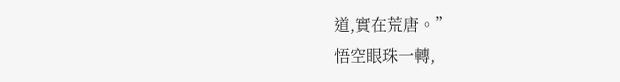道,實在荒唐。”
悟空眼珠一轉,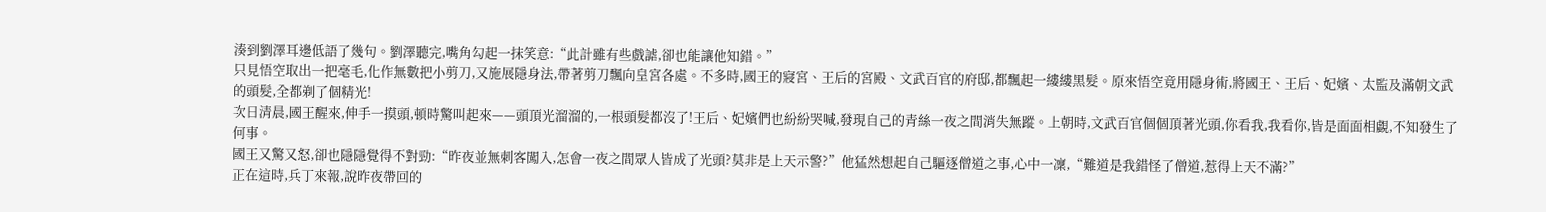湊到劉澤耳邊低語了幾句。劉澤聽完,嘴角勾起一抹笑意:“此計雖有些戲謔,卻也能讓他知錯。”
只見悟空取出一把毫毛,化作無數把小剪刀,又施展隱身法,帶著剪刀飄向皇宮各處。不多時,國王的寢宮、王后的宮殿、文武百官的府邸,都飄起一縷縷黑髮。原來悟空竟用隱身術,將國王、王后、妃嬪、太監及滿朝文武的頭髮,全都剃了個精光!
次日清晨,國王醒來,伸手一摸頭,頓時驚叫起來——頭頂光溜溜的,一根頭髮都沒了!王后、妃嬪們也紛紛哭喊,發現自己的青絲一夜之間消失無蹤。上朝時,文武百官個個頂著光頭,你看我,我看你,皆是面面相覷,不知發生了何事。
國王又驚又怒,卻也隱隱覺得不對勁:“昨夜並無刺客闖入,怎會一夜之間眾人皆成了光頭?莫非是上天示警?”他猛然想起自己驅逐僧道之事,心中一凜,“難道是我錯怪了僧道,惹得上天不滿?”
正在這時,兵丁來報,說昨夜帶回的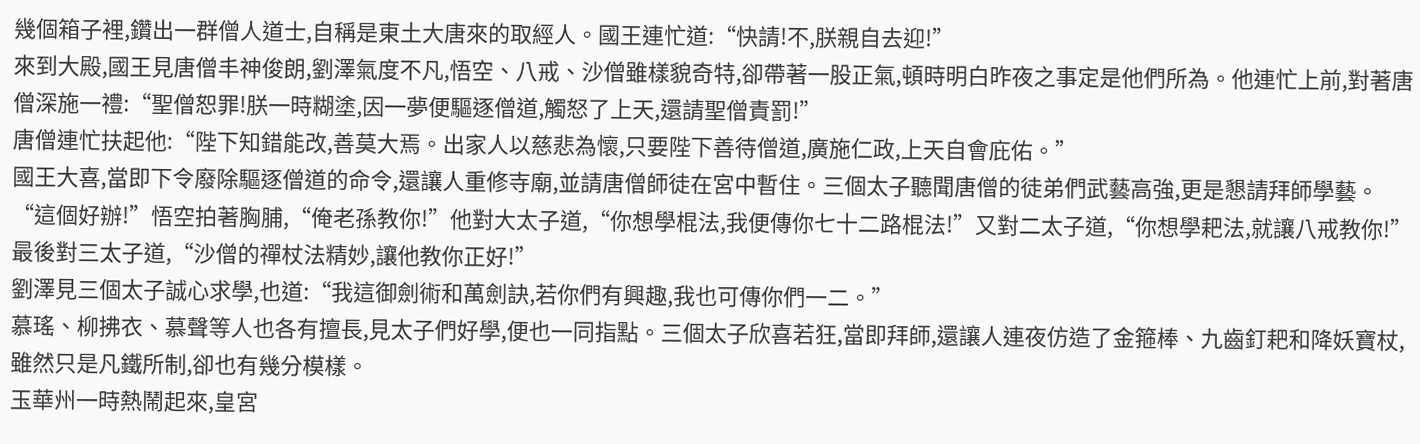幾個箱子裡,鑽出一群僧人道士,自稱是東土大唐來的取經人。國王連忙道:“快請!不,朕親自去迎!”
來到大殿,國王見唐僧丰神俊朗,劉澤氣度不凡,悟空、八戒、沙僧雖樣貌奇特,卻帶著一股正氣,頓時明白昨夜之事定是他們所為。他連忙上前,對著唐僧深施一禮:“聖僧恕罪!朕一時糊塗,因一夢便驅逐僧道,觸怒了上天,還請聖僧責罰!”
唐僧連忙扶起他:“陛下知錯能改,善莫大焉。出家人以慈悲為懷,只要陛下善待僧道,廣施仁政,上天自會庇佑。”
國王大喜,當即下令廢除驅逐僧道的命令,還讓人重修寺廟,並請唐僧師徒在宮中暫住。三個太子聽聞唐僧的徒弟們武藝高強,更是懇請拜師學藝。
“這個好辦!”悟空拍著胸脯,“俺老孫教你!”他對大太子道,“你想學棍法,我便傳你七十二路棍法!”又對二太子道,“你想學耙法,就讓八戒教你!”最後對三太子道,“沙僧的禪杖法精妙,讓他教你正好!”
劉澤見三個太子誠心求學,也道:“我這御劍術和萬劍訣,若你們有興趣,我也可傳你們一二。”
慕瑤、柳拂衣、慕聲等人也各有擅長,見太子們好學,便也一同指點。三個太子欣喜若狂,當即拜師,還讓人連夜仿造了金箍棒、九齒釘耙和降妖寶杖,雖然只是凡鐵所制,卻也有幾分模樣。
玉華州一時熱鬧起來,皇宮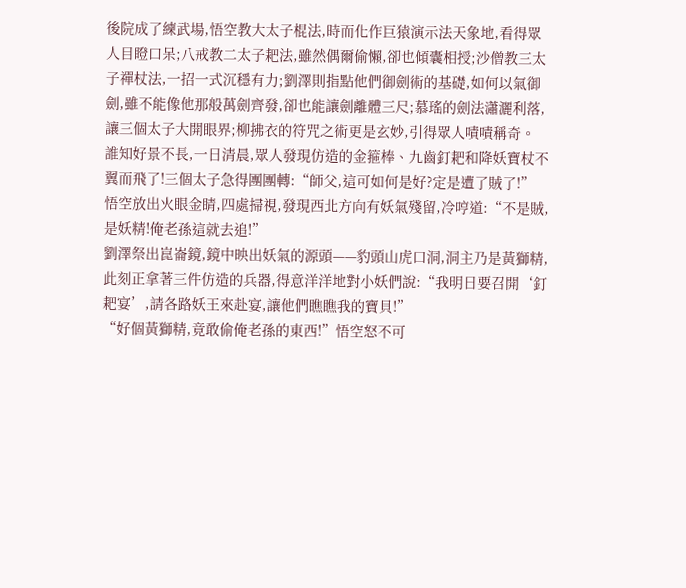後院成了練武場,悟空教大太子棍法,時而化作巨猿演示法天象地,看得眾人目瞪口呆;八戒教二太子耙法,雖然偶爾偷懶,卻也傾囊相授;沙僧教三太子禪杖法,一招一式沉穩有力;劉澤則指點他們御劍術的基礎,如何以氣御劍,雖不能像他那般萬劍齊發,卻也能讓劍離體三尺;慕瑤的劍法瀟灑利落,讓三個太子大開眼界;柳拂衣的符咒之術更是玄妙,引得眾人嘖嘖稱奇。
誰知好景不長,一日清晨,眾人發現仿造的金箍棒、九齒釘耙和降妖寶杖不翼而飛了!三個太子急得團團轉:“師父,這可如何是好?定是遭了賊了!”
悟空放出火眼金睛,四處掃視,發現西北方向有妖氣殘留,冷哼道:“不是賊,是妖精!俺老孫這就去追!”
劉澤祭出崑崙鏡,鏡中映出妖氣的源頭——豹頭山虎口洞,洞主乃是黃獅精,此刻正拿著三件仿造的兵器,得意洋洋地對小妖們說:“我明日要召開‘釘耙宴’,請各路妖王來赴宴,讓他們瞧瞧我的寶貝!”
“好個黃獅精,竟敢偷俺老孫的東西!”悟空怒不可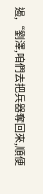遏,“劉澤,咱們去把兵器奪回來,順便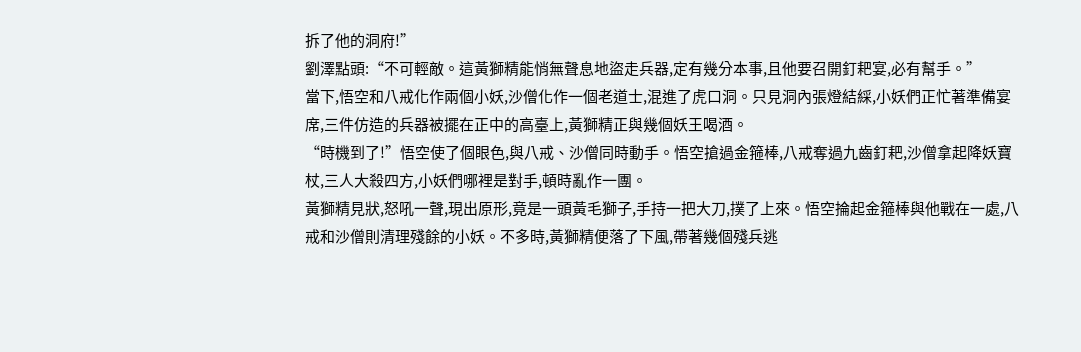拆了他的洞府!”
劉澤點頭:“不可輕敵。這黃獅精能悄無聲息地盜走兵器,定有幾分本事,且他要召開釘耙宴,必有幫手。”
當下,悟空和八戒化作兩個小妖,沙僧化作一個老道士,混進了虎口洞。只見洞內張燈結綵,小妖們正忙著準備宴席,三件仿造的兵器被擺在正中的高臺上,黃獅精正與幾個妖王喝酒。
“時機到了!”悟空使了個眼色,與八戒、沙僧同時動手。悟空搶過金箍棒,八戒奪過九齒釘耙,沙僧拿起降妖寶杖,三人大殺四方,小妖們哪裡是對手,頓時亂作一團。
黃獅精見狀,怒吼一聲,現出原形,竟是一頭黃毛獅子,手持一把大刀,撲了上來。悟空掄起金箍棒與他戰在一處,八戒和沙僧則清理殘餘的小妖。不多時,黃獅精便落了下風,帶著幾個殘兵逃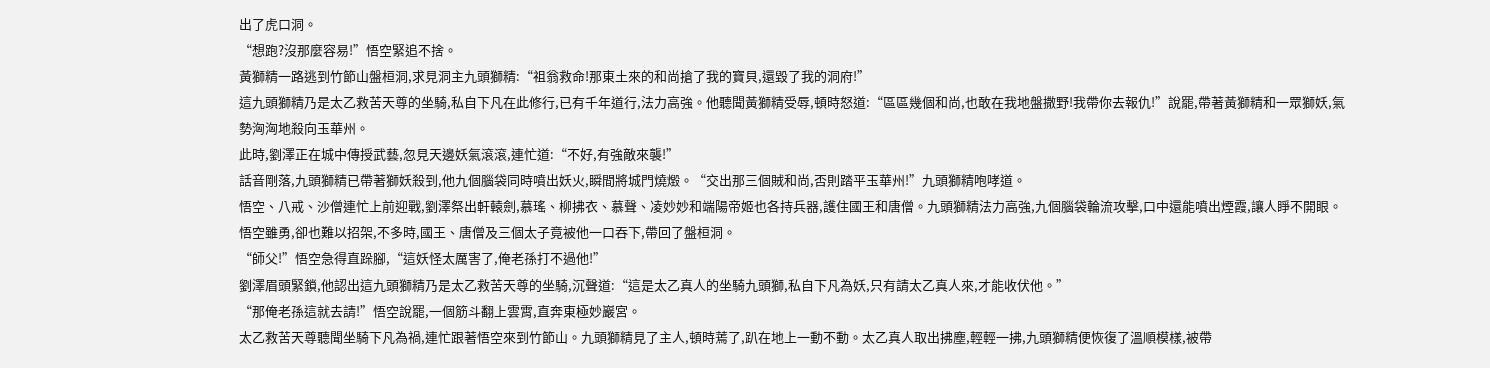出了虎口洞。
“想跑?沒那麼容易!”悟空緊追不捨。
黃獅精一路逃到竹節山盤桓洞,求見洞主九頭獅精:“祖翁救命!那東土來的和尚搶了我的寶貝,還毀了我的洞府!”
這九頭獅精乃是太乙救苦天尊的坐騎,私自下凡在此修行,已有千年道行,法力高強。他聽聞黃獅精受辱,頓時怒道:“區區幾個和尚,也敢在我地盤撒野!我帶你去報仇!”說罷,帶著黃獅精和一眾獅妖,氣勢洶洶地殺向玉華州。
此時,劉澤正在城中傳授武藝,忽見天邊妖氣滾滾,連忙道:“不好,有強敵來襲!”
話音剛落,九頭獅精已帶著獅妖殺到,他九個腦袋同時噴出妖火,瞬間將城門燒燬。“交出那三個賊和尚,否則踏平玉華州!”九頭獅精咆哮道。
悟空、八戒、沙僧連忙上前迎戰,劉澤祭出軒轅劍,慕瑤、柳拂衣、慕聲、凌妙妙和端陽帝姬也各持兵器,護住國王和唐僧。九頭獅精法力高強,九個腦袋輪流攻擊,口中還能噴出煙霞,讓人睜不開眼。悟空雖勇,卻也難以招架,不多時,國王、唐僧及三個太子竟被他一口吞下,帶回了盤桓洞。
“師父!”悟空急得直跺腳,“這妖怪太厲害了,俺老孫打不過他!”
劉澤眉頭緊鎖,他認出這九頭獅精乃是太乙救苦天尊的坐騎,沉聲道:“這是太乙真人的坐騎九頭獅,私自下凡為妖,只有請太乙真人來,才能收伏他。”
“那俺老孫這就去請!”悟空說罷,一個筋斗翻上雲霄,直奔東極妙巖宮。
太乙救苦天尊聽聞坐騎下凡為禍,連忙跟著悟空來到竹節山。九頭獅精見了主人,頓時蔫了,趴在地上一動不動。太乙真人取出拂塵,輕輕一拂,九頭獅精便恢復了溫順模樣,被帶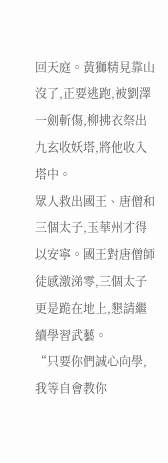回天庭。黃獅精見靠山沒了,正要逃跑,被劉澤一劍斬傷,柳拂衣祭出九玄收妖塔,將他收入塔中。
眾人救出國王、唐僧和三個太子,玉華州才得以安寧。國王對唐僧師徒感激涕零,三個太子更是跪在地上,懇請繼續學習武藝。
“只要你們誠心向學,我等自會教你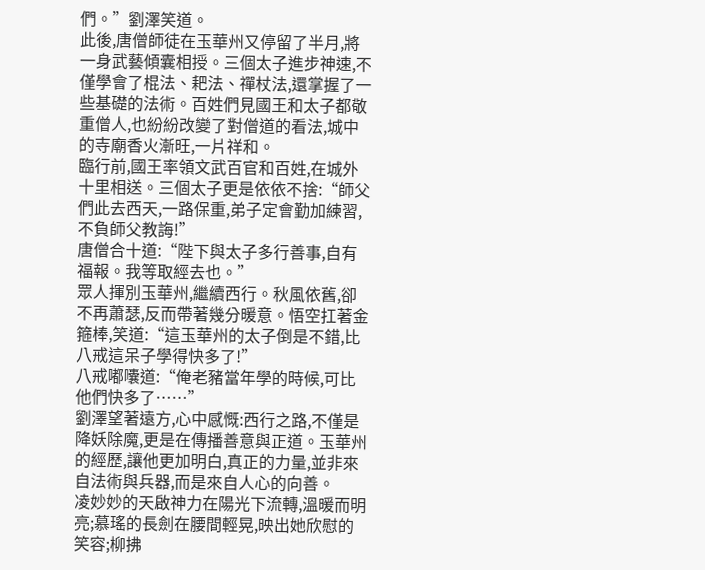們。”劉澤笑道。
此後,唐僧師徒在玉華州又停留了半月,將一身武藝傾囊相授。三個太子進步神速,不僅學會了棍法、耙法、禪杖法,還掌握了一些基礎的法術。百姓們見國王和太子都敬重僧人,也紛紛改變了對僧道的看法,城中的寺廟香火漸旺,一片祥和。
臨行前,國王率領文武百官和百姓,在城外十里相送。三個太子更是依依不捨:“師父們此去西天,一路保重,弟子定會勤加練習,不負師父教誨!”
唐僧合十道:“陛下與太子多行善事,自有福報。我等取經去也。”
眾人揮別玉華州,繼續西行。秋風依舊,卻不再蕭瑟,反而帶著幾分暖意。悟空扛著金箍棒,笑道:“這玉華州的太子倒是不錯,比八戒這呆子學得快多了!”
八戒嘟囔道:“俺老豬當年學的時候,可比他們快多了……”
劉澤望著遠方,心中感慨:西行之路,不僅是降妖除魔,更是在傳播善意與正道。玉華州的經歷,讓他更加明白,真正的力量,並非來自法術與兵器,而是來自人心的向善。
凌妙妙的天啟神力在陽光下流轉,溫暖而明亮;慕瑤的長劍在腰間輕晃,映出她欣慰的笑容;柳拂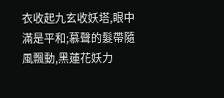衣收起九玄收妖塔,眼中滿是平和;慕聲的髮帶隨風飄動,黑蓮花妖力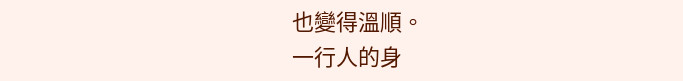也變得溫順。
一行人的身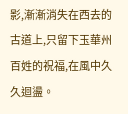影,漸漸消失在西去的古道上,只留下玉華州百姓的祝福,在風中久久迴盪。